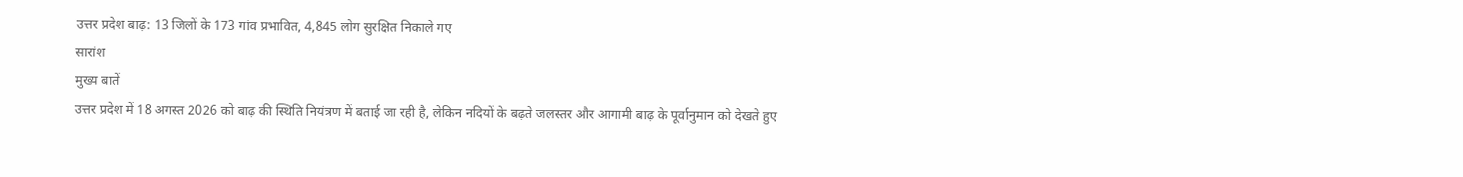उत्तर प्रदेश बाढ़: 13 जिलों के 173 गांव प्रभावित, 4,845 लोग सुरक्षित निकाले गए
सारांश
मुख्य बातें
उत्तर प्रदेश में 18 अगस्त 2026 को बाढ़ की स्थिति नियंत्रण में बताई जा रही है, लेकिन नदियों के बढ़ते जलस्तर और आगामी बाढ़ के पूर्वानुमान को देखते हुए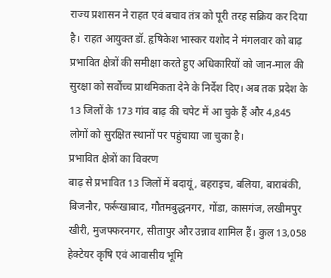राज्य प्रशासन ने राहत एवं बचाव तंत्र को पूरी तरह सक्रिय कर दिया है। राहत आयुक्त डॉ. हृषिकेश भास्कर यशोद ने मंगलवार को बाढ़ प्रभावित क्षेत्रों की समीक्षा करते हुए अधिकारियों को जान-माल की सुरक्षा को सर्वोच्च प्राथमिकता देने के निर्देश दिए। अब तक प्रदेश के 13 जिलों के 173 गांव बाढ़ की चपेट में आ चुके हैं और 4,845 लोगों को सुरक्षित स्थानों पर पहुंचाया जा चुका है।
प्रभावित क्षेत्रों का विवरण
बाढ़ से प्रभावित 13 जिलों में बदायूं, बहराइच, बलिया, बाराबंकी, बिजनौर, फर्रूखाबाद, गौतमबुद्धनगर, गोंडा, कासगंज, लखीमपुर खीरी, मुजफ्फरनगर, सीतापुर और उन्नाव शामिल हैं। कुल 13,058 हेक्टेयर कृषि एवं आवासीय भूमि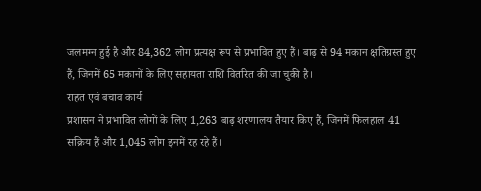जलमग्न हुई है और 84,362 लोग प्रत्यक्ष रूप से प्रभावित हुए हैं। बाढ़ से 94 मकान क्षतिग्रस्त हुए हैं, जिनमें 65 मकानों के लिए सहायता राशि वितरित की जा चुकी है।
राहत एवं बचाव कार्य
प्रशासन ने प्रभावित लोगों के लिए 1,263 बाढ़ शरणालय तैयार किए हैं, जिनमें फिलहाल 41 सक्रिय हैं और 1,045 लोग इनमें रह रहे हैं।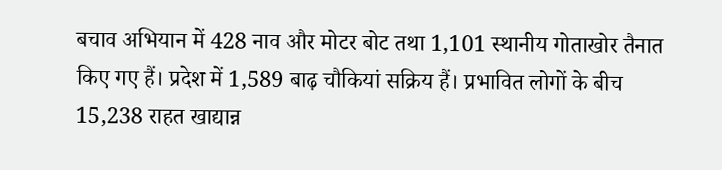बचाव अभियान में 428 नाव और मोटर बोट तथा 1,101 स्थानीय गोताखोर तैनात किए गए हैं। प्रदेश में 1,589 बाढ़ चौकियां सक्रिय हैं। प्रभावित लोगों के बीच 15,238 राहत खाद्यान्न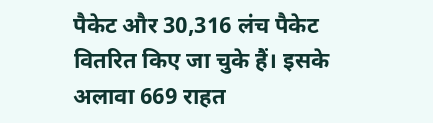पैकेट और 30,316 लंच पैकेट वितरित किए जा चुके हैं। इसके अलावा 669 राहत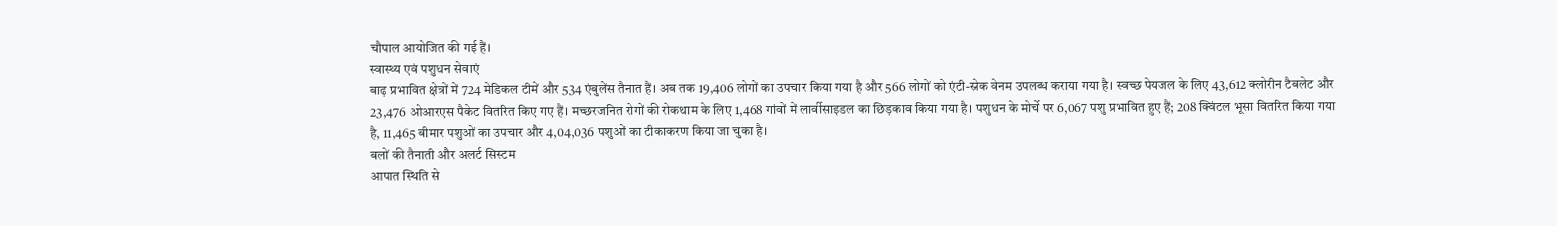चौपाल आयोजित की गई हैं।
स्वास्थ्य एवं पशुधन सेवाएं
बाढ़ प्रभावित क्षेत्रों में 724 मेडिकल टीमें और 534 एंबुलेंस तैनात हैं। अब तक 19,406 लोगों का उपचार किया गया है और 566 लोगों को एंटी-स्नेक वेनम उपलब्ध कराया गया है। स्वच्छ पेयजल के लिए 43,612 क्लोरीन टैबलेट और 23,476 ओआरएस पैकेट वितरित किए गए हैं। मच्छरजनित रोगों की रोकथाम के लिए 1,468 गांवों में लार्वीसाइडल का छिड़काव किया गया है। पशुधन के मोर्चे पर 6,067 पशु प्रभावित हुए हैं; 208 क्विंटल भूसा वितरित किया गया है, 11,465 बीमार पशुओं का उपचार और 4,04,036 पशुओं का टीकाकरण किया जा चुका है।
बलों की तैनाती और अलर्ट सिस्टम
आपात स्थिति से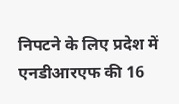निपटने के लिए प्रदेश में एनडीआरएफ की 16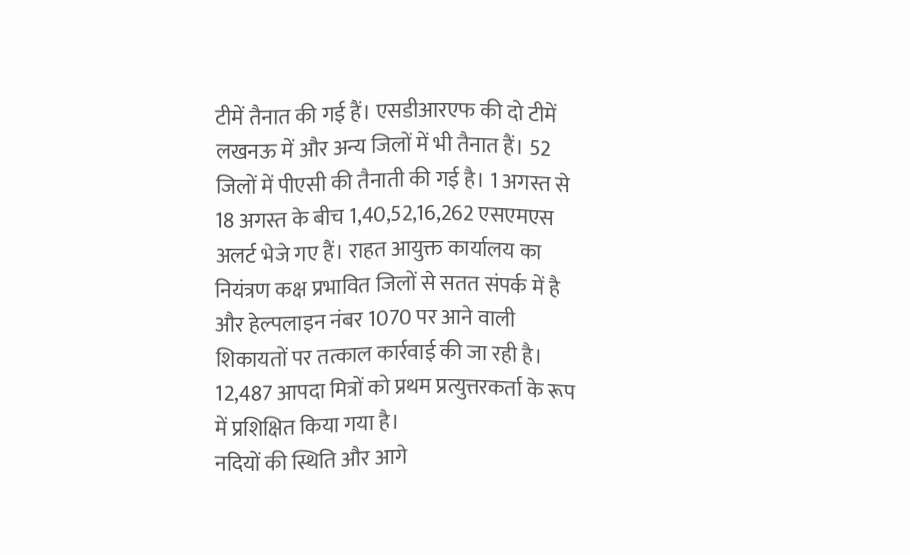टीमें तैनात की गई हैं। एसडीआरएफ की दो टीमें लखनऊ में और अन्य जिलों में भी तैनात हैं। 52 जिलों में पीएसी की तैनाती की गई है। 1 अगस्त से 18 अगस्त के बीच 1,40,52,16,262 एसएमएस अलर्ट भेजे गए हैं। राहत आयुक्त कार्यालय का नियंत्रण कक्ष प्रभावित जिलों से सतत संपर्क में है और हेल्पलाइन नंबर 1070 पर आने वाली शिकायतों पर तत्काल कार्रवाई की जा रही है। 12,487 आपदा मित्रों को प्रथम प्रत्युत्तरकर्ता के रूप में प्रशिक्षित किया गया है।
नदियों की स्थिति और आगे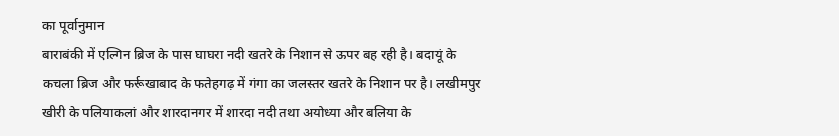का पूर्वानुमान
बाराबंकी में एल्गिन ब्रिज के पास घाघरा नदी खतरे के निशान से ऊपर बह रही है। बदायूं के कचला ब्रिज और फर्रूखाबाद के फतेहगढ़ में गंगा का जलस्तर खतरे के निशान पर है। लखीमपुर खीरी के पलियाकलां और शारदानगर में शारदा नदी तथा अयोध्या और बलिया के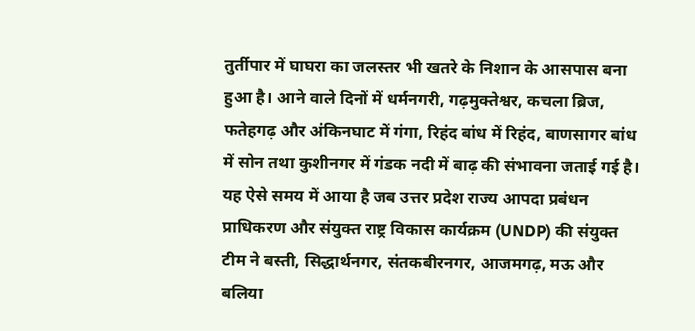तुर्तीपार में घाघरा का जलस्तर भी खतरे के निशान के आसपास बना हुआ है। आने वाले दिनों में धर्मनगरी, गढ़मुक्तेश्वर, कचला ब्रिज, फतेहगढ़ और अंकिनघाट में गंगा, रिहंद बांध में रिहंद, बाणसागर बांध में सोन तथा कुशीनगर में गंडक नदी में बाढ़ की संभावना जताई गई है। यह ऐसे समय में आया है जब उत्तर प्रदेश राज्य आपदा प्रबंधन प्राधिकरण और संयुक्त राष्ट्र विकास कार्यक्रम (UNDP) की संयुक्त टीम ने बस्ती, सिद्धार्थनगर, संतकबीरनगर, आजमगढ़, मऊ और बलिया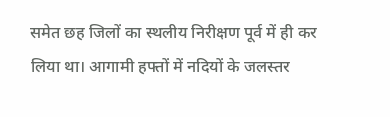समेत छह जिलों का स्थलीय निरीक्षण पूर्व में ही कर लिया था। आगामी हफ्तों में नदियों के जलस्तर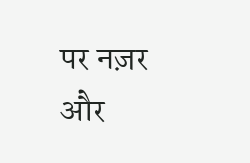पर नज़र और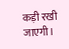कड़ी रखी जाएगी।